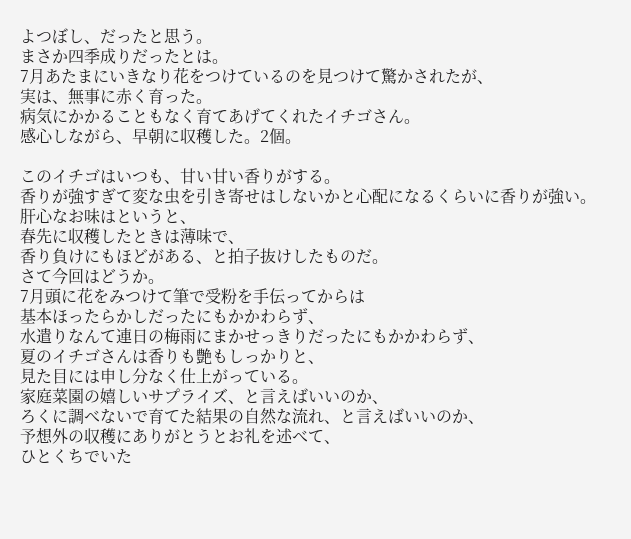よつぼし、だったと思う。
まさか四季成りだったとは。
7月あたまにいきなり花をつけているのを見つけて驚かされたが、
実は、無事に赤く育った。
病気にかかることもなく育てあげてくれたイチゴさん。
感心しながら、早朝に収穫した。2個。

このイチゴはいつも、甘い甘い香りがする。
香りが強すぎて変な虫を引き寄せはしないかと心配になるくらいに香りが強い。
肝心なお味はというと、
春先に収穫したときは薄味で、
香り負けにもほどがある、と拍子抜けしたものだ。
さて今回はどうか。
7月頭に花をみつけて筆で受粉を手伝ってからは
基本ほったらかしだったにもかかわらず、
水遣りなんて連日の梅雨にまかせっきりだったにもかかわらず、
夏のイチゴさんは香りも艶もしっかりと、
見た目には申し分なく仕上がっている。
家庭菜園の嬉しいサプライズ、と言えばいいのか、
ろくに調べないで育てた結果の自然な流れ、と言えばいいのか、
予想外の収穫にありがとうとお礼を述べて、
ひとくちでいた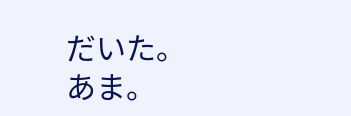だいた。
あま。